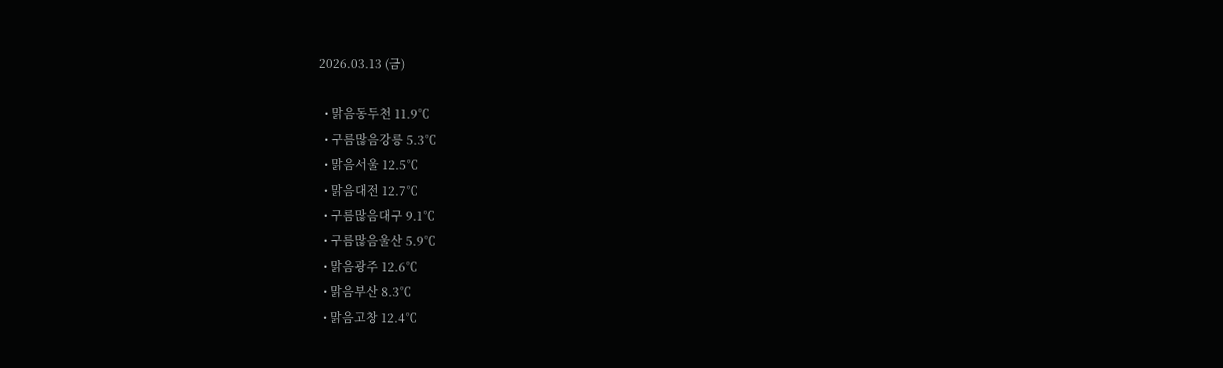2026.03.13 (금)

  • 맑음동두천 11.9℃
  • 구름많음강릉 5.3℃
  • 맑음서울 12.5℃
  • 맑음대전 12.7℃
  • 구름많음대구 9.1℃
  • 구름많음울산 5.9℃
  • 맑음광주 12.6℃
  • 맑음부산 8.3℃
  • 맑음고창 12.4℃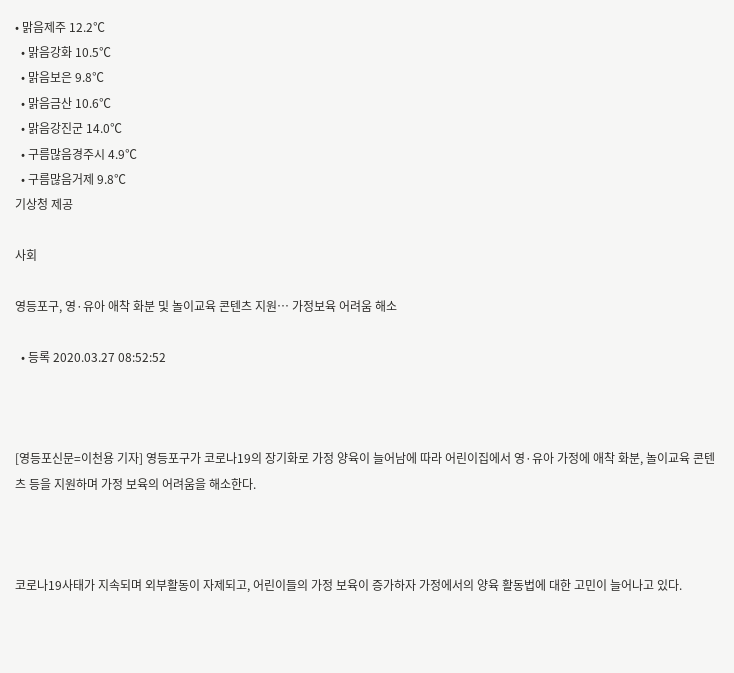• 맑음제주 12.2℃
  • 맑음강화 10.5℃
  • 맑음보은 9.8℃
  • 맑음금산 10.6℃
  • 맑음강진군 14.0℃
  • 구름많음경주시 4.9℃
  • 구름많음거제 9.8℃
기상청 제공

사회

영등포구, 영·유아 애착 화분 및 놀이교육 콘텐츠 지원… 가정보육 어려움 해소

  • 등록 2020.03.27 08:52:52



[영등포신문=이천용 기자] 영등포구가 코로나19의 장기화로 가정 양육이 늘어남에 따라 어린이집에서 영·유아 가정에 애착 화분, 놀이교육 콘텐츠 등을 지원하며 가정 보육의 어려움을 해소한다.



코로나19사태가 지속되며 외부활동이 자제되고, 어린이들의 가정 보육이 증가하자 가정에서의 양육 활동법에 대한 고민이 늘어나고 있다.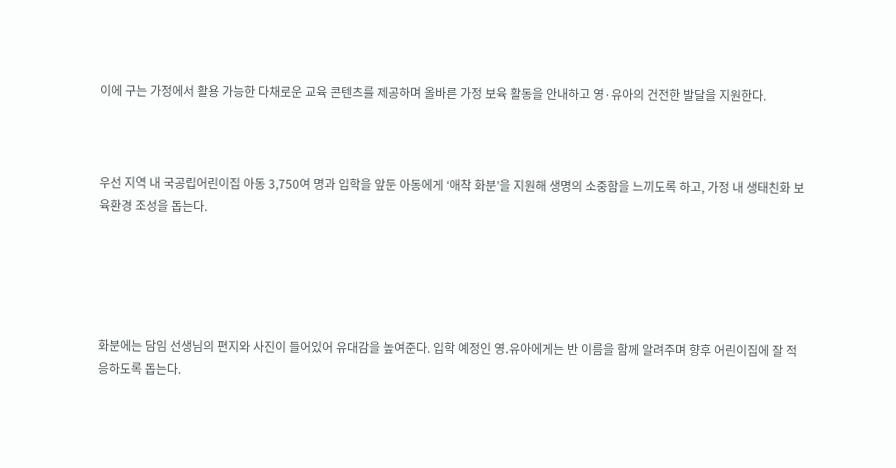이에 구는 가정에서 활용 가능한 다채로운 교육 콘텐츠를 제공하며 올바른 가정 보육 활동을 안내하고 영·유아의 건전한 발달을 지원한다.



우선 지역 내 국공립어린이집 아동 3,750여 명과 입학을 앞둔 아동에게 ‘애착 화분’을 지원해 생명의 소중함을 느끼도록 하고, 가정 내 생태친화 보육환경 조성을 돕는다.





화분에는 담임 선생님의 편지와 사진이 들어있어 유대감을 높여준다. 입학 예정인 영․유아에게는 반 이름을 함께 알려주며 향후 어린이집에 잘 적응하도록 돕는다.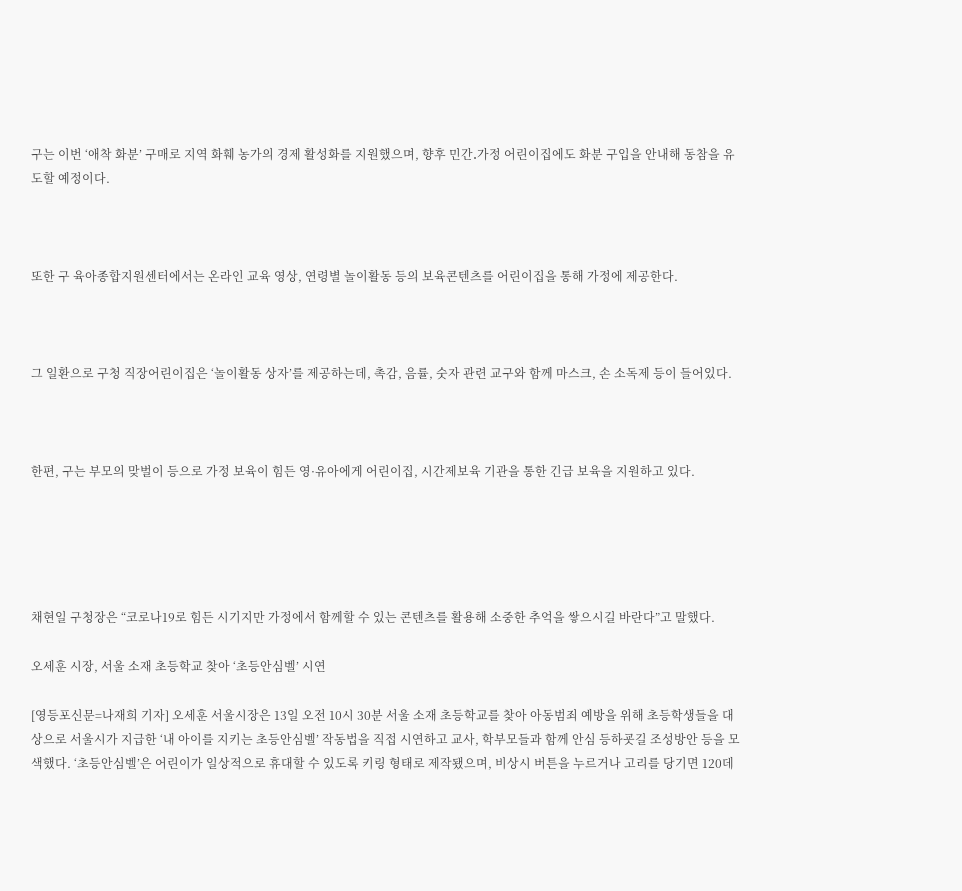구는 이번 ‘애착 화분’ 구매로 지역 화훼 농가의 경제 활성화를 지원했으며, 향후 민간․가정 어린이집에도 화분 구입을 안내해 동참을 유도할 예정이다.



또한 구 육아종합지원센터에서는 온라인 교육 영상, 연령별 놀이활동 등의 보육콘텐츠를 어린이집을 통해 가정에 제공한다.



그 일환으로 구청 직장어린이집은 ‘놀이활동 상자’를 제공하는데, 촉감, 음률, 숫자 관련 교구와 함께 마스크, 손 소독제 등이 들어있다.



한편, 구는 부모의 맞벌이 등으로 가정 보육이 힘든 영·유아에게 어린이집, 시간제보육 기관을 통한 긴급 보육을 지원하고 있다.





채현일 구청장은 “코로나19로 힘든 시기지만 가정에서 함께할 수 있는 콘텐츠를 활용해 소중한 추억을 쌓으시길 바란다”고 말했다.

오세훈 시장, 서울 소재 초등학교 찾아 ‘초등안심벨’ 시연

[영등포신문=나재희 기자] 오세훈 서울시장은 13일 오전 10시 30분 서울 소재 초등학교를 찾아 아동범죄 예방을 위해 초등학생들을 대상으로 서울시가 지급한 ‘내 아이를 지키는 초등안심벨’ 작동법을 직접 시연하고 교사, 학부모들과 함께 안심 등하굣길 조성방안 등을 모색했다. ‘초등안심벨’은 어린이가 일상적으로 휴대할 수 있도록 키링 형태로 제작됐으며, 비상시 버튼을 누르거나 고리를 당기면 120데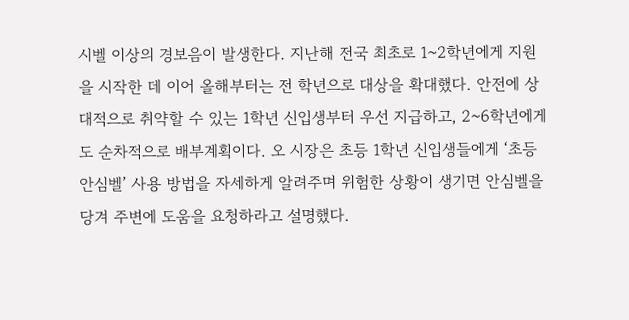시벨 이상의 경보음이 발생한다. 지난해 전국 최초로 1~2학년에게 지원을 시작한 데 이어 올해부터는 전 학년으로 대상을 확대했다. 안전에 상대적으로 취약할 수 있는 1학년 신입생부터 우선 지급하고, 2~6학년에게도 순차적으로 배부계획이다. 오 시장은 초등 1학년 신입생들에게 ‘초등안심벨’ 사용 방법을 자세하게 알려주며 위험한 상황이 생기면 안심벨을 당겨 주변에 도움을 요청하라고 설명했다.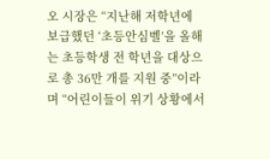오 시장은 “지난해 저학년에 보급했던 ‘초등안심벨’을 올해는 초등학생 전 학년을 대상으로 총 36만 개를 지원 중”이라며 “어린이들이 위기 상황에서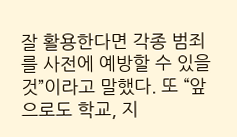잘 활용한다면 각종 범죄를 사전에 예방할 수 있을 것”이라고 말했다. 또 “앞으로도 학교, 지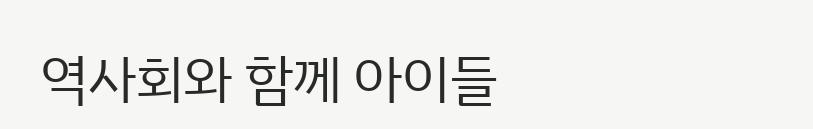역사회와 함께 아이들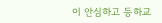이 안심하고 등하교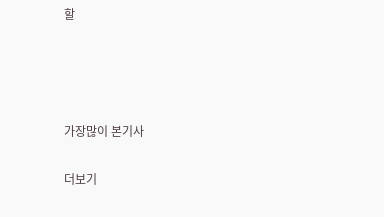할




가장많이 본기사

더보기